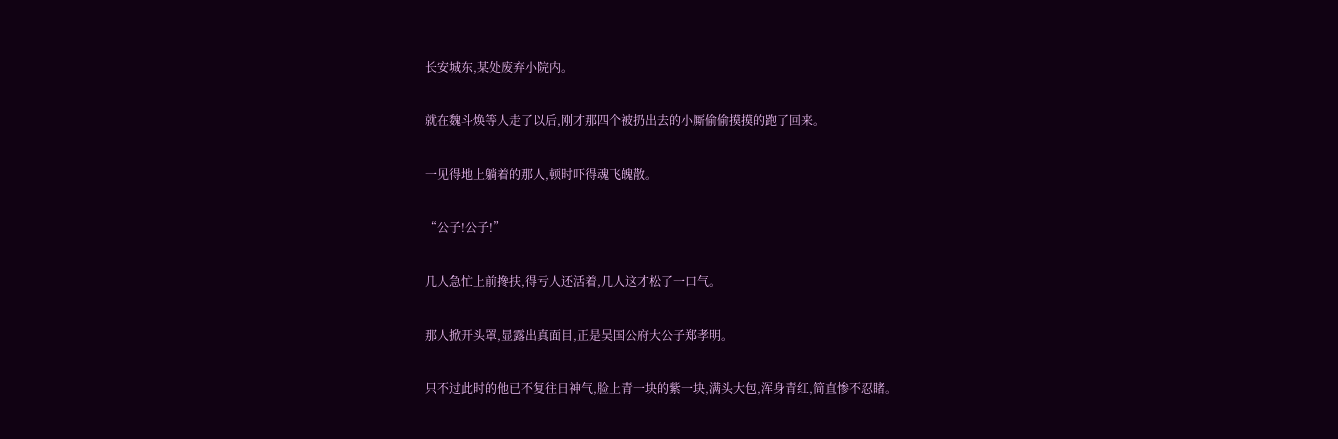长安城东,某处废弃小院内。

就在魏斗焕等人走了以后,刚才那四个被扔出去的小厮偷偷摸摸的跑了回来。

一见得地上躺着的那人,顿时吓得魂飞魄散。

“公子!公子!”

几人急忙上前搀扶,得亏人还活着,几人这才松了一口气。

那人掀开头罩,显露出真面目,正是吴国公府大公子郑孝明。

只不过此时的他已不复往日神气,脸上青一块的紫一块,满头大包,浑身青红,简直惨不忍睹。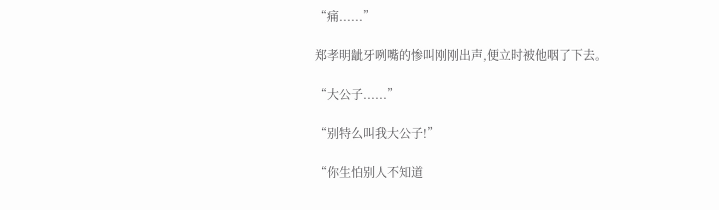“痛......”

郑孝明龇牙咧嘴的惨叫刚刚出声,便立时被他咽了下去。

“大公子......”

“别特么叫我大公子!”

“你生怕别人不知道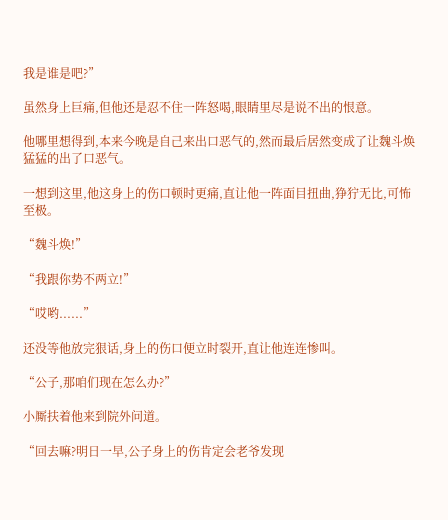我是谁是吧?”

虽然身上巨痛,但他还是忍不住一阵怒喝,眼睛里尽是说不出的恨意。

他哪里想得到,本来今晚是自己来出口恶气的,然而最后居然变成了让魏斗焕猛猛的出了口恶气。

一想到这里,他这身上的伤口顿时更痛,直让他一阵面目扭曲,狰狞无比,可怖至极。

“魏斗焕!”

“我跟你势不两立!”

“哎哟......”

还没等他放完狠话,身上的伤口便立时裂开,直让他连连惨叫。

“公子,那咱们现在怎么办?”

小厮扶着他来到院外问道。

“回去嘛?明日一早,公子身上的伤肯定会老爷发现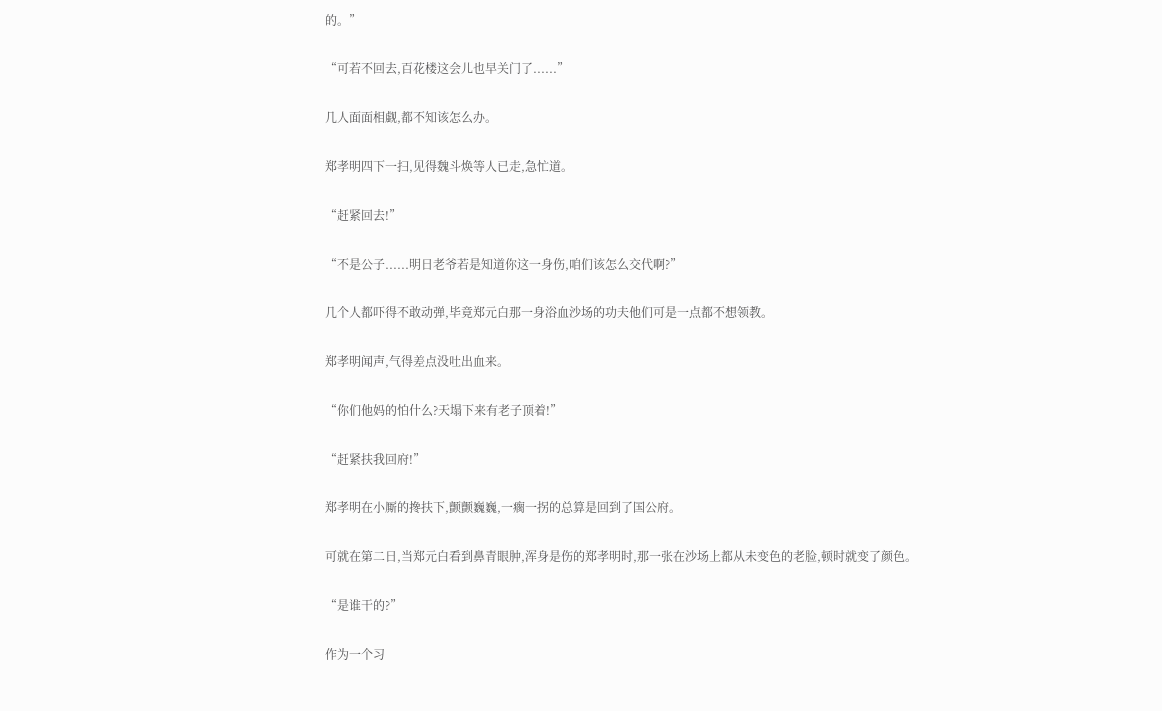的。”

“可若不回去,百花楼这会儿也早关门了......”

几人面面相觑,都不知该怎么办。

郑孝明四下一扫,见得魏斗焕等人已走,急忙道。

“赶紧回去!”

“不是公子......明日老爷若是知道你这一身伤,咱们该怎么交代啊?”

几个人都吓得不敢动弹,毕竟郑元白那一身浴血沙场的功夫他们可是一点都不想领教。

郑孝明闻声,气得差点没吐出血来。

“你们他妈的怕什么?天塌下来有老子顶着!”

“赶紧扶我回府!”

郑孝明在小厮的搀扶下,颤颤巍巍,一瘸一拐的总算是回到了国公府。

可就在第二日,当郑元白看到鼻青眼肿,浑身是伤的郑孝明时,那一张在沙场上都从未变色的老脸,顿时就变了颜色。

“是谁干的?”

作为一个习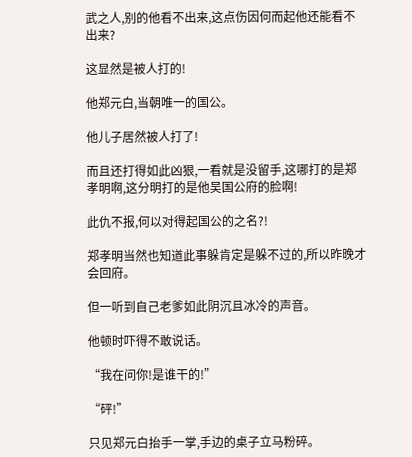武之人,别的他看不出来,这点伤因何而起他还能看不出来?

这显然是被人打的!

他郑元白,当朝唯一的国公。

他儿子居然被人打了!

而且还打得如此凶狠,一看就是没留手,这哪打的是郑孝明啊,这分明打的是他吴国公府的脸啊!

此仇不报,何以对得起国公的之名?!

郑孝明当然也知道此事躲肯定是躲不过的,所以昨晚才会回府。

但一听到自己老爹如此阴沉且冰冷的声音。

他顿时吓得不敢说话。

“我在问你!是谁干的!”

“砰!”

只见郑元白抬手一掌,手边的桌子立马粉碎。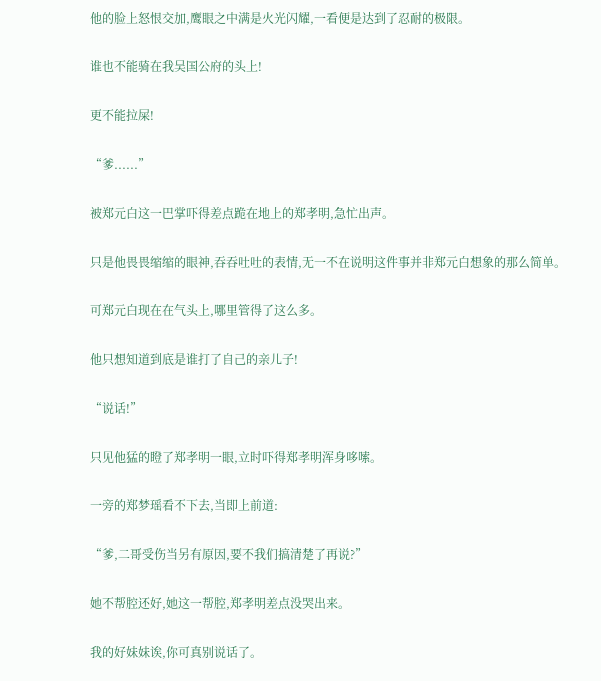他的脸上怒恨交加,鹰眼之中满是火光闪耀,一看便是达到了忍耐的极限。

谁也不能骑在我吴国公府的头上!

更不能拉屎!

“爹......”

被郑元白这一巴掌吓得差点跪在地上的郑孝明,急忙出声。

只是他畏畏缩缩的眼神,吞吞吐吐的表情,无一不在说明这件事并非郑元白想象的那么简单。

可郑元白现在在气头上,哪里管得了这么多。

他只想知道到底是谁打了自己的亲儿子!

“说话!”

只见他猛的瞪了郑孝明一眼,立时吓得郑孝明浑身哆嗦。

一旁的郑梦瑶看不下去,当即上前道:

“爹,二哥受伤当另有原因,要不我们搞清楚了再说?”

她不帮腔还好,她这一帮腔,郑孝明差点没哭出来。

我的好妹妹诶,你可真别说话了。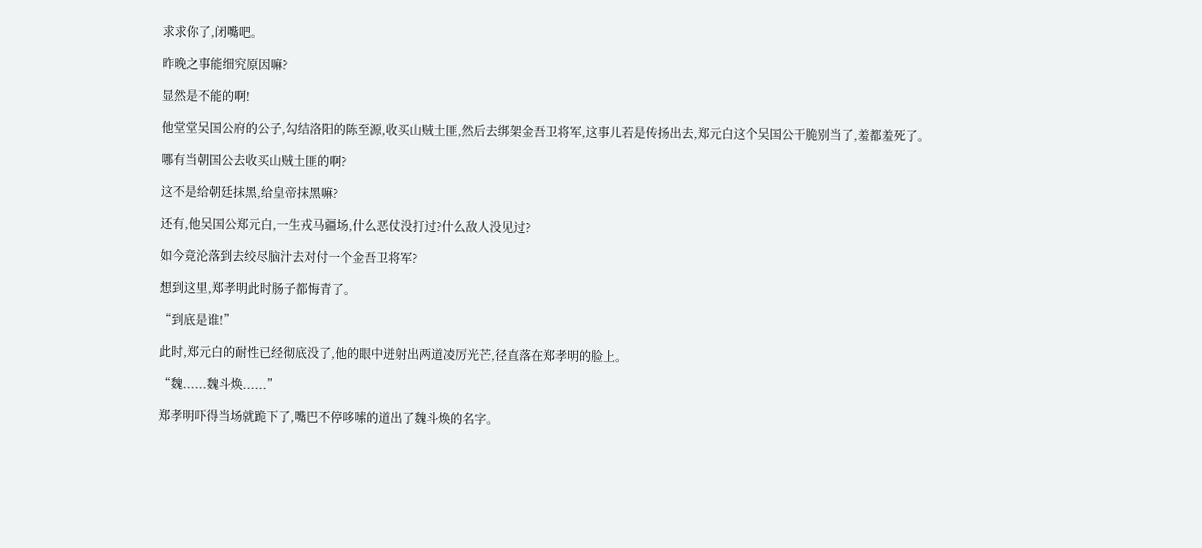求求你了,闭嘴吧。

昨晚之事能细究原因嘛?

显然是不能的啊!

他堂堂吴国公府的公子,勾结洛阳的陈至源,收买山贼土匪,然后去绑架金吾卫将军,这事儿若是传扬出去,郑元白这个吴国公干脆别当了,羞都羞死了。

哪有当朝国公去收买山贼土匪的啊?

这不是给朝廷抹黑,给皇帝抹黑嘛?

还有,他吴国公郑元白,一生戎马疆场,什么恶仗没打过?什么敌人没见过?

如今竟沦落到去绞尽脑汁去对付一个金吾卫将军?

想到这里,郑孝明此时肠子都悔青了。

“到底是谁!”

此时,郑元白的耐性已经彻底没了,他的眼中迸射出两道凌厉光芒,径直落在郑孝明的脸上。

“魏......魏斗焕......”

郑孝明吓得当场就跪下了,嘴巴不停哆嗦的道出了魏斗焕的名字。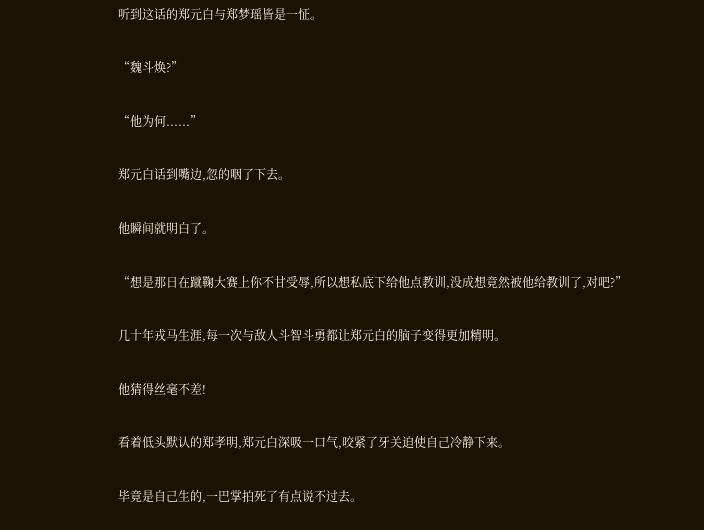听到这话的郑元白与郑梦瑶皆是一怔。

“魏斗焕?”

“他为何......”

郑元白话到嘴边,忽的咽了下去。

他瞬间就明白了。

“想是那日在蹴鞠大赛上你不甘受辱,所以想私底下给他点教训,没成想竟然被他给教训了,对吧?”

几十年戎马生涯,每一次与敌人斗智斗勇都让郑元白的脑子变得更加精明。

他猜得丝毫不差!

看着低头默认的郑孝明,郑元白深吸一口气,咬紧了牙关迫使自己冷静下来。

毕竟是自己生的,一巴掌拍死了有点说不过去。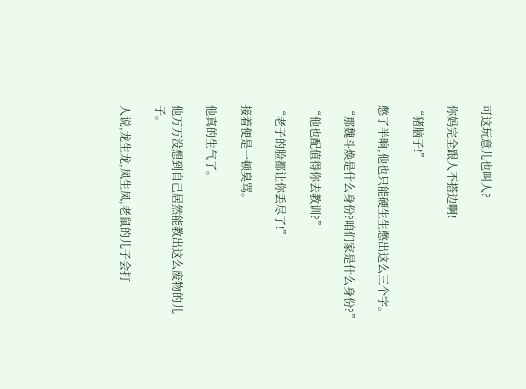可这玩意儿也叫人?

你妈完全跟人不搭边啊!

“猪脑子!”

憋了半晌,他也只能硬生生憋出这么三个字。

“那魏斗焕是什么身份?咱们家是什么身份?”

“他也配值得你去教训?”

“老子的脸都让你丢尽了!”

接着便是一顿臭骂。

他真的生气了。

他万万没想到自己居然能教出这么废物的儿子。

人说,龙生龙,凤生凤,老鼠的儿子会打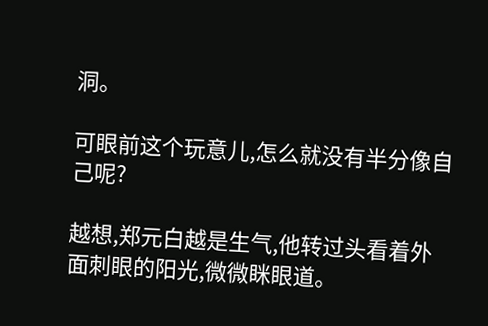洞。

可眼前这个玩意儿,怎么就没有半分像自己呢?

越想,郑元白越是生气,他转过头看着外面刺眼的阳光,微微眯眼道。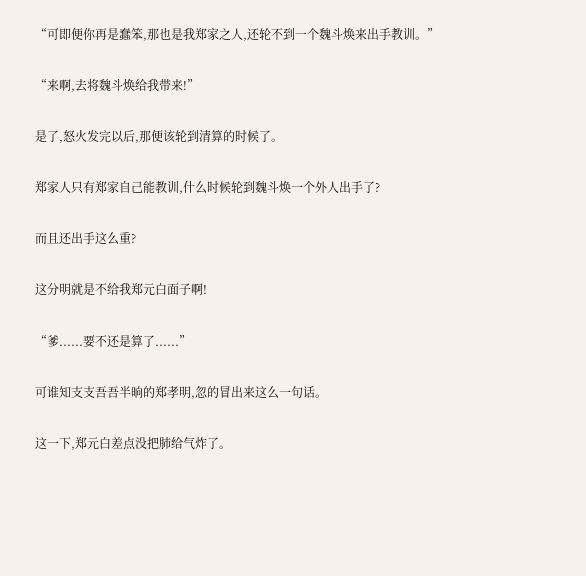“可即便你再是蠢笨,那也是我郑家之人,还轮不到一个魏斗焕来出手教训。”

“来啊,去将魏斗焕给我带来!”

是了,怒火发完以后,那便该轮到清算的时候了。

郑家人只有郑家自己能教训,什么时候轮到魏斗焕一个外人出手了?

而且还出手这么重?

这分明就是不给我郑元白面子啊!

“爹......要不还是算了......”

可谁知支支吾吾半晌的郑孝明,忽的冒出来这么一句话。

这一下,郑元白差点没把肺给气炸了。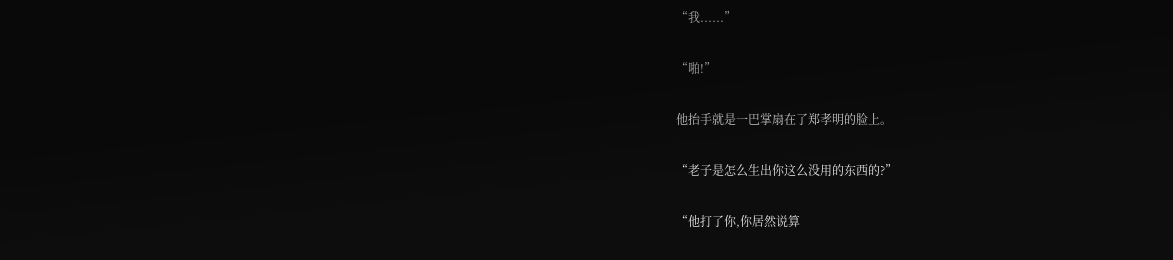“我......”

“啪!”

他抬手就是一巴掌扇在了郑孝明的脸上。

“老子是怎么生出你这么没用的东西的?”

“他打了你,你居然说算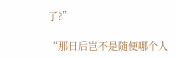了?”

“那日后岂不是随便哪个人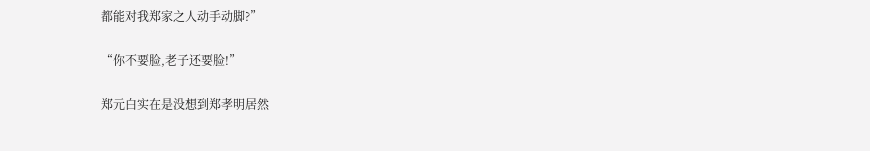都能对我郑家之人动手动脚?”

“你不要脸,老子还要脸!”

郑元白实在是没想到郑孝明居然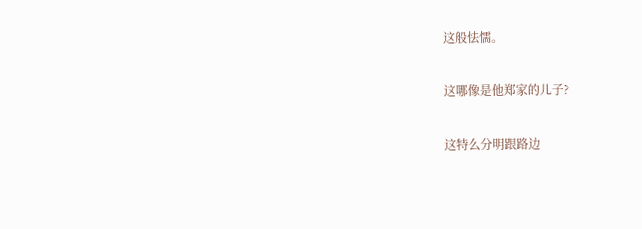这般怯懦。

这哪像是他郑家的儿子?

这特么分明跟路边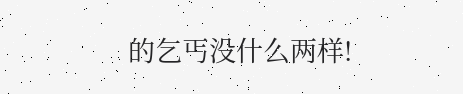的乞丐没什么两样!